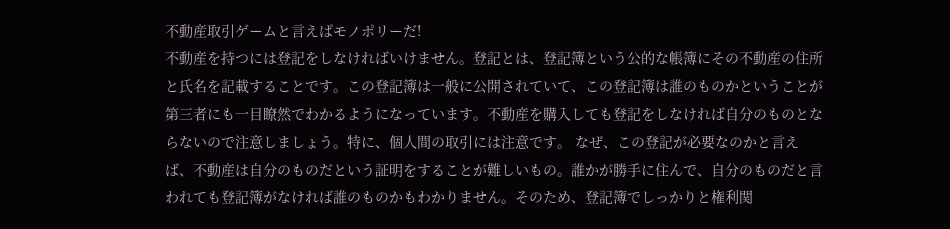不動産取引ゲームと言えばモノポリーだ!
不動産を持つには登記をしなければいけません。登記とは、登記簿という公的な帳簿にその不動産の住所と氏名を記載することです。この登記簿は一般に公開されていて、この登記簿は誰のものかということが第三者にも一目瞭然でわかるようになっています。不動産を購入しても登記をしなければ自分のものとならないので注意しましょう。特に、個人間の取引には注意です。 なぜ、この登記が必要なのかと言えば、不動産は自分のものだという証明をすることが難しいもの。誰かが勝手に住んで、自分のものだと言われても登記簿がなければ誰のものかもわかりません。そのため、登記簿でしっかりと権利関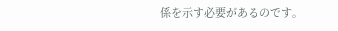係を示す必要があるのです。